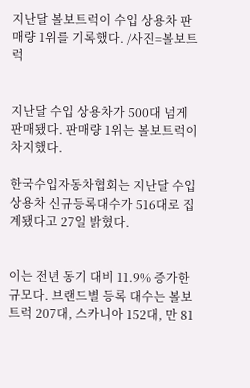지난달 볼보트럭이 수입 상용차 판매량 1위를 기록했다. /사진=볼보트럭


지난달 수입 상용차가 500대 넘게 판매됐다. 판매량 1위는 볼보트럭이 차지했다.

한국수입자동차협회는 지난달 수입 상용차 신규등록대수가 516대로 집계됐다고 27일 밝혔다.


이는 전년 동기 대비 11.9% 증가한 규모다. 브랜드별 등록 대수는 볼보트럭 207대, 스카니아 152대, 만 81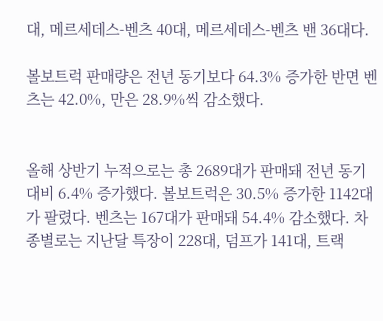대, 메르세데스-벤츠 40대, 메르세데스-벤츠 밴 36대다.

볼보트럭 판매량은 전년 동기보다 64.3% 증가한 반면 벤츠는 42.0%, 만은 28.9%씩 감소했다.


올해 상반기 누적으로는 총 2689대가 판매돼 전년 동기 대비 6.4% 증가했다. 볼보트럭은 30.5% 증가한 1142대가 팔렸다. 벤츠는 167대가 판매돼 54.4% 감소했다. 차종별로는 지난달 특장이 228대, 덤프가 141대, 트랙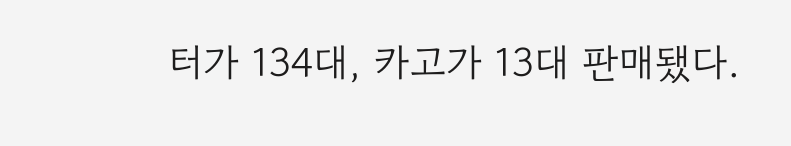터가 134대, 카고가 13대 판매됐다.